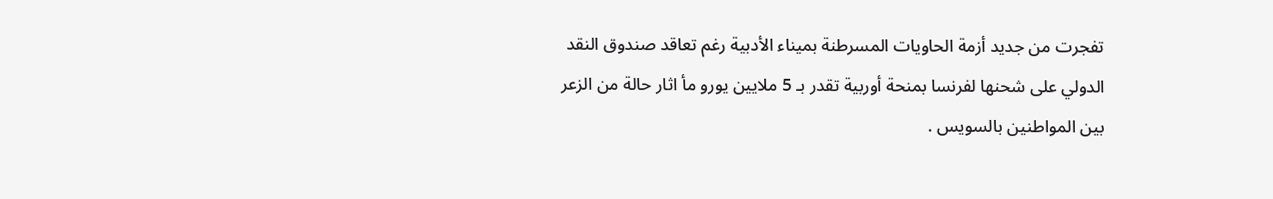تفجرت من جديد أزمة الحاويات المسرطنة بميناء الأدبية رغم تعاقد صندوق النقد الدولي على شحنها لفرنسا بمنحة أوربية تقدر بـ 5 ملايين يورو مأ اثار حالة من الزعر بين المواطنين بالسويس .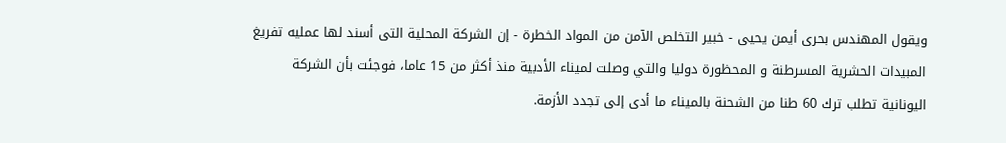ويقول المهندس بحرى أيمن يحيى - خبير التخلص الآمن من المواد الخطرة - إن الشركة المحلية التى أسند لها عمليه تفريغ المبيدات الحشرية المسرطنة و المحظورة دوليا والتي وصلت لميناء الأدبية منذ أكثر من 15 عاما، فوجئت بأن الشركة اليونانية تطلب ترك 60 طنا من الشحنة بالميناء ما أدى إلى تجدد الأزمة.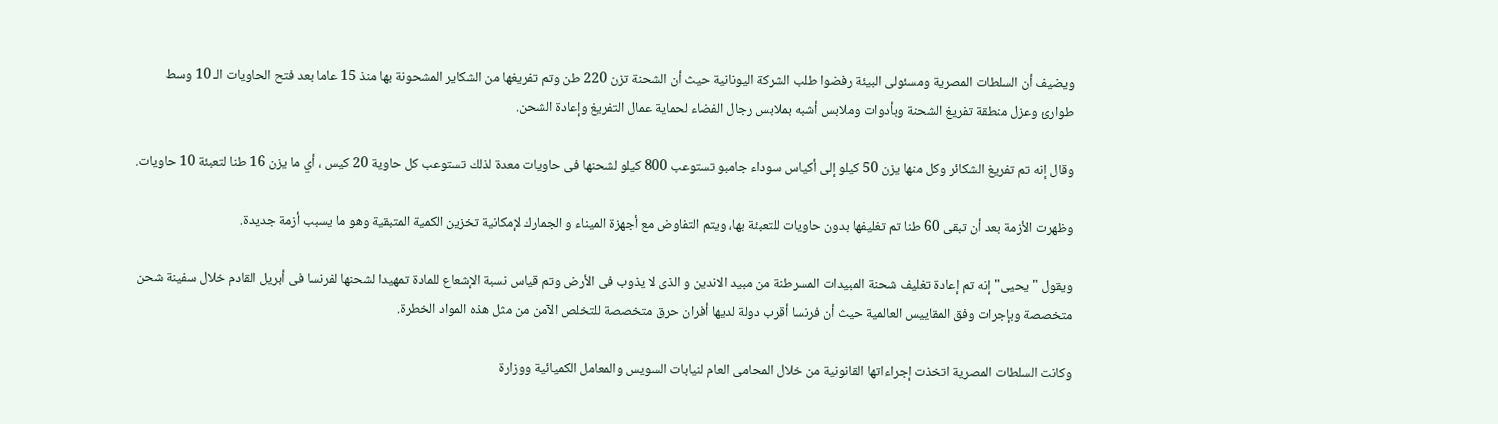ويضيف أن السلطات المصرية ومسئولى البيئة رفضوا طلب الشركة اليونانية حيث أن الشحنة تزن 220 طن وتم تفريغها من الشكاير المشحونة بها منذ 15 عاما بعد فتح الحاويات الـ 10 وسط طوارئ وعزل منطقة تفريغ الشحنة وبأدوات وملابس أشبه بملابس رجال الفضاء لحماية عمال التفريغ وإعادة الشحن.

وقال إنه تم تفريغ الشكائر وكل منها يزن 50 كيلو إلى أكياس سوداء جامبو تستوعب 800 كيلو لشحنها فى حاويات معدة لذلك تستوعب كل حاوية 20 كيس ، أي ما يزن 16 طنا لتعبئة 10 حاويات.

وظهرت الأزمة بعد أن تبقى 60 طنا تم تغليفها بدون حاويات للتعبئة بها، ويتم التفاوض مع أجهزة الميناء و الجمارك لإمكانية تخزين الكمية المتبقية وهو ما يسبب أزمة جديدة.

ويقول "يحيى" إنه تم إعادة تغليف شحنة المبيدات المسرطنة من مبيد الاندين و الذى لا يذوب فى الأرض وتم قياس نسبة الإشعاع للمادة تمهيدا لشحنها لفرنسا فى أبريل القادم خلال سفينة شحن متخصصة وبإجرات وفق المقاييس العالمية حيث أن فرنسا أقرب دولة لديها أفران حرق متخصصة للتخلص الآمن من مثل هذه المواد الخطرة.

وكانت السلطات المصرية اتخذت إجراءاتها القانونية من خلال المحامى العام لنيابات السويس والمعامل الكميائية ووزارة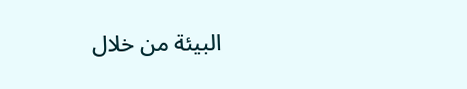البيئة من خلال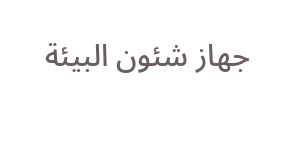جهاز شئون البيئة